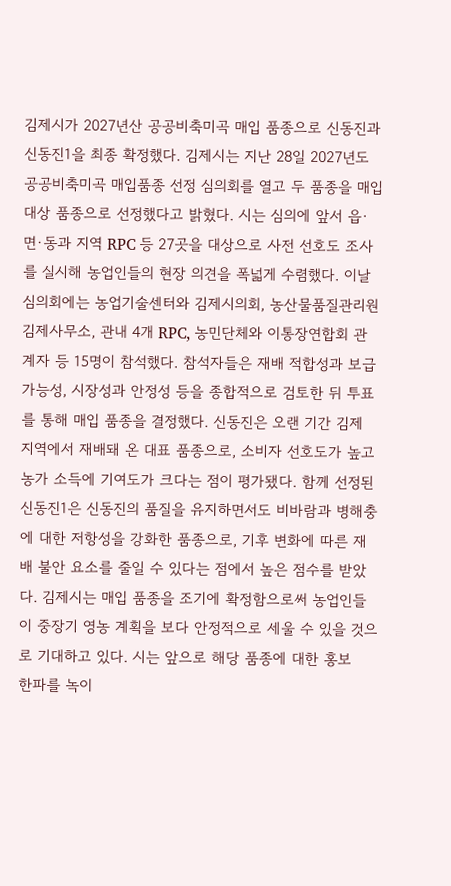김제시가 2027년산 공공비축미곡 매입 품종으로 신동진과 신동진1을 최종 확정했다. 김제시는 지난 28일 2027년도 공공비축미곡 매입품종 선정 심의회를 열고 두 품종을 매입 대상 품종으로 선정했다고 밝혔다. 시는 심의에 앞서 읍·면·동과 지역 RPC 등 27곳을 대상으로 사전 선호도 조사를 실시해 농업인들의 현장 의견을 폭넓게 수렴했다. 이날 심의회에는 농업기술센터와 김제시의회, 농산물품질관리원 김제사무소, 관내 4개 RPC, 농민단체와 이통장연합회 관계자 등 15명이 참석했다. 참석자들은 재배 적합성과 보급 가능성, 시장성과 안정성 등을 종합적으로 검토한 뒤 투표를 통해 매입 품종을 결정했다. 신동진은 오랜 기간 김제 지역에서 재배돼 온 대표 품종으로, 소비자 선호도가 높고 농가 소득에 기여도가 크다는 점이 평가됐다. 함께 선정된 신동진1은 신동진의 품질을 유지하면서도 비바람과 병해충에 대한 저항성을 강화한 품종으로, 기후 변화에 따른 재배 불안 요소를 줄일 수 있다는 점에서 높은 점수를 받았다. 김제시는 매입 품종을 조기에 확정함으로써 농업인들이 중장기 영농 계획을 보다 안정적으로 세울 수 있을 것으로 기대하고 있다. 시는 앞으로 해당 품종에 대한 홍보
한파를 녹이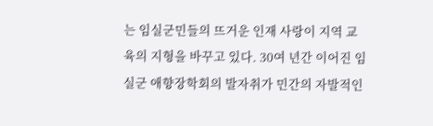는 임실군민들의 뜨거운 인재 사랑이 지역 교육의 지형을 바꾸고 있다. 30여 년간 이어진 임실군 애향장학회의 발자취가 민간의 자발적인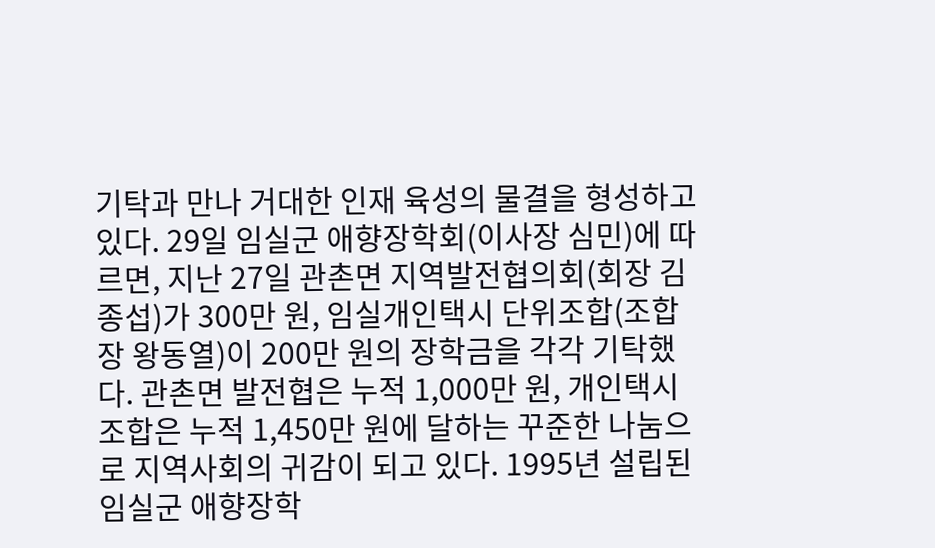기탁과 만나 거대한 인재 육성의 물결을 형성하고 있다. 29일 임실군 애향장학회(이사장 심민)에 따르면, 지난 27일 관촌면 지역발전협의회(회장 김종섭)가 300만 원, 임실개인택시 단위조합(조합장 왕동열)이 200만 원의 장학금을 각각 기탁했다. 관촌면 발전협은 누적 1,000만 원, 개인택시조합은 누적 1,450만 원에 달하는 꾸준한 나눔으로 지역사회의 귀감이 되고 있다. 1995년 설립된 임실군 애향장학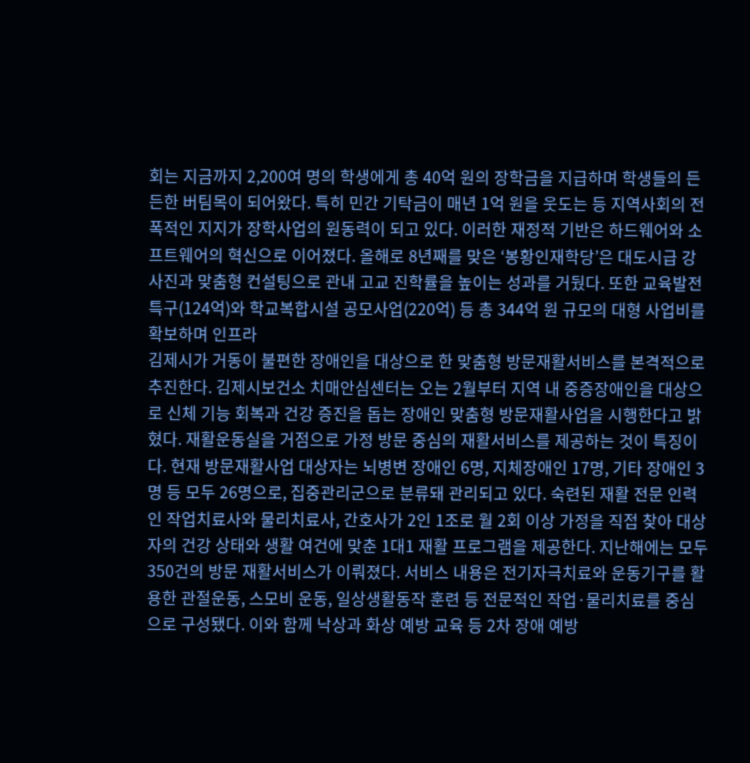회는 지금까지 2,200여 명의 학생에게 총 40억 원의 장학금을 지급하며 학생들의 든든한 버팀목이 되어왔다. 특히 민간 기탁금이 매년 1억 원을 웃도는 등 지역사회의 전폭적인 지지가 장학사업의 원동력이 되고 있다. 이러한 재정적 기반은 하드웨어와 소프트웨어의 혁신으로 이어졌다. 올해로 8년째를 맞은 ‘봉황인재학당’은 대도시급 강사진과 맞춤형 컨설팅으로 관내 고교 진학률을 높이는 성과를 거뒀다. 또한 교육발전특구(124억)와 학교복합시설 공모사업(220억) 등 총 344억 원 규모의 대형 사업비를 확보하며 인프라
김제시가 거동이 불편한 장애인을 대상으로 한 맞춤형 방문재활서비스를 본격적으로 추진한다. 김제시보건소 치매안심센터는 오는 2월부터 지역 내 중증장애인을 대상으로 신체 기능 회복과 건강 증진을 돕는 장애인 맞춤형 방문재활사업을 시행한다고 밝혔다. 재활운동실을 거점으로 가정 방문 중심의 재활서비스를 제공하는 것이 특징이다. 현재 방문재활사업 대상자는 뇌병변 장애인 6명, 지체장애인 17명, 기타 장애인 3명 등 모두 26명으로, 집중관리군으로 분류돼 관리되고 있다. 숙련된 재활 전문 인력인 작업치료사와 물리치료사, 간호사가 2인 1조로 월 2회 이상 가정을 직접 찾아 대상자의 건강 상태와 생활 여건에 맞춘 1대1 재활 프로그램을 제공한다. 지난해에는 모두 350건의 방문 재활서비스가 이뤄졌다. 서비스 내용은 전기자극치료와 운동기구를 활용한 관절운동, 스모비 운동, 일상생활동작 훈련 등 전문적인 작업·물리치료를 중심으로 구성됐다. 이와 함께 낙상과 화상 예방 교육 등 2차 장애 예방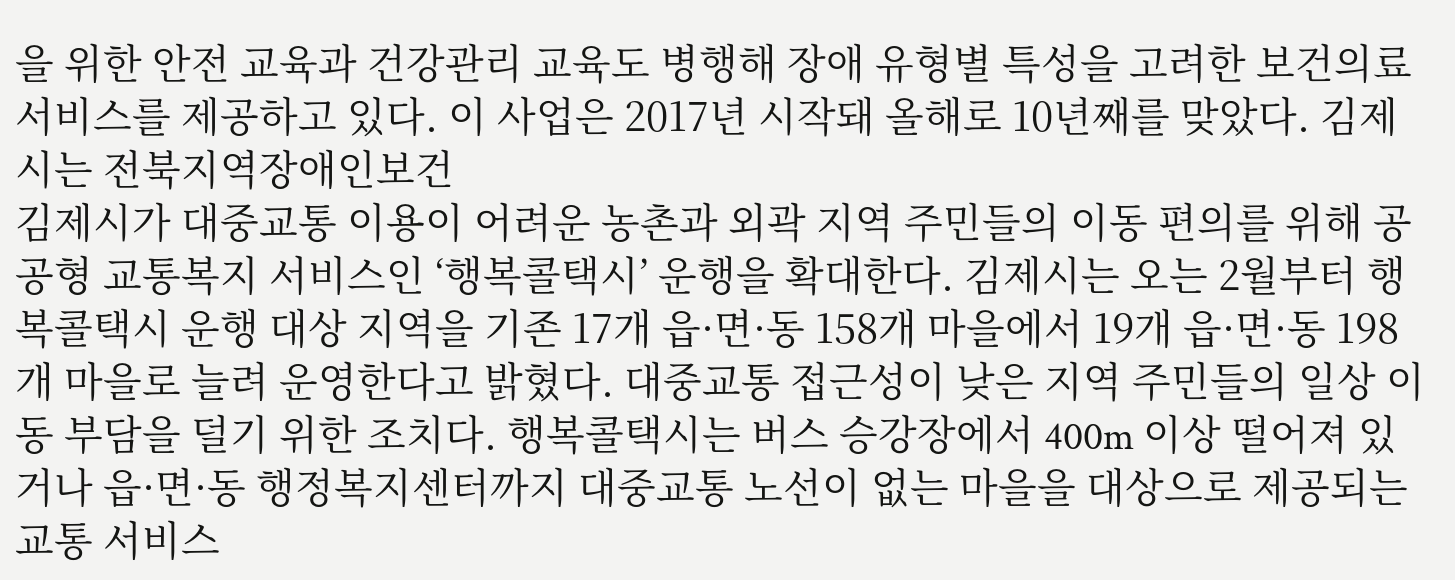을 위한 안전 교육과 건강관리 교육도 병행해 장애 유형별 특성을 고려한 보건의료서비스를 제공하고 있다. 이 사업은 2017년 시작돼 올해로 10년째를 맞았다. 김제시는 전북지역장애인보건
김제시가 대중교통 이용이 어려운 농촌과 외곽 지역 주민들의 이동 편의를 위해 공공형 교통복지 서비스인 ‘행복콜택시’ 운행을 확대한다. 김제시는 오는 2월부터 행복콜택시 운행 대상 지역을 기존 17개 읍·면·동 158개 마을에서 19개 읍·면·동 198개 마을로 늘려 운영한다고 밝혔다. 대중교통 접근성이 낮은 지역 주민들의 일상 이동 부담을 덜기 위한 조치다. 행복콜택시는 버스 승강장에서 400m 이상 떨어져 있거나 읍·면·동 행정복지센터까지 대중교통 노선이 없는 마을을 대상으로 제공되는 교통 서비스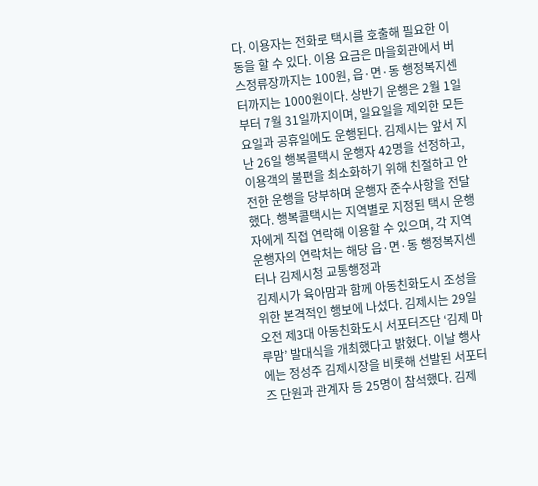다. 이용자는 전화로 택시를 호출해 필요한 이동을 할 수 있다. 이용 요금은 마을회관에서 버스정류장까지는 100원, 읍·면·동 행정복지센터까지는 1000원이다. 상반기 운행은 2월 1일부터 7월 31일까지이며, 일요일을 제외한 모든 요일과 공휴일에도 운행된다. 김제시는 앞서 지난 26일 행복콜택시 운행자 42명을 선정하고, 이용객의 불편을 최소화하기 위해 친절하고 안전한 운행을 당부하며 운행자 준수사항을 전달했다. 행복콜택시는 지역별로 지정된 택시 운행자에게 직접 연락해 이용할 수 있으며, 각 지역 운행자의 연락처는 해당 읍·면·동 행정복지센터나 김제시청 교통행정과
김제시가 육아맘과 함께 아동친화도시 조성을 위한 본격적인 행보에 나섰다. 김제시는 29일 오전 제3대 아동친화도시 서포터즈단 ‘김제 마루맘’ 발대식을 개최했다고 밝혔다. 이날 행사에는 정성주 김제시장을 비롯해 선발된 서포터즈 단원과 관계자 등 25명이 참석했다. 김제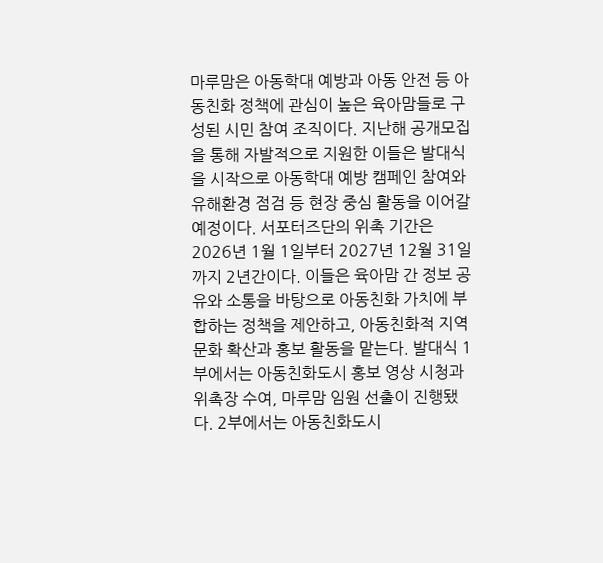마루맘은 아동학대 예방과 아동 안전 등 아동친화 정책에 관심이 높은 육아맘들로 구성된 시민 참여 조직이다. 지난해 공개모집을 통해 자발적으로 지원한 이들은 발대식을 시작으로 아동학대 예방 캠페인 참여와 유해환경 점검 등 현장 중심 활동을 이어갈 예정이다. 서포터즈단의 위촉 기간은 2026년 1월 1일부터 2027년 12월 31일까지 2년간이다. 이들은 육아맘 간 정보 공유와 소통을 바탕으로 아동친화 가치에 부합하는 정책을 제안하고, 아동친화적 지역문화 확산과 홍보 활동을 맡는다. 발대식 1부에서는 아동친화도시 홍보 영상 시청과 위촉장 수여, 마루맘 임원 선출이 진행됐다. 2부에서는 아동친화도시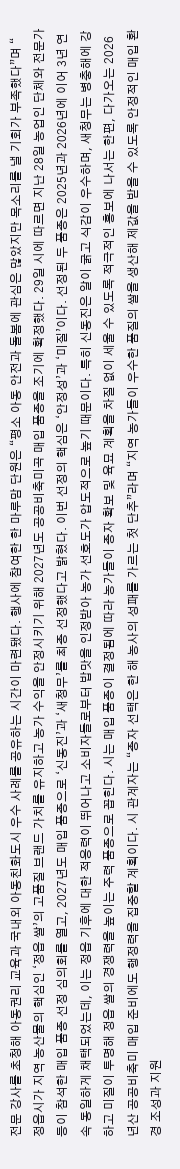전문 강사를 초청해 아동권리 교육과 국내외 아동친화도시 우수 사례를 공유하는 시간이 마련됐다. 행사에 참여한 한 마루맘 단원은 “평소 아동 안전과 돌봄에 관심은 많았지만 목소리를 낼 기회가 부족했다”며 “
정읍시가 지역 농산물의 핵심인 ‘정읍 쌀’의 고품질 브랜드 가치를 유지하고 농가 수익을 안정시키기 위해 2027년도 공공비축미곡 매입 품종을 조기에 확정했다. 29일 시에 따르면 지난 28일 농업인 단체와 전문가 등이 참석한 매입 품종 선정 심의회를 열고, 2027년도 매입 품종으로 ‘신동진’과 ‘새청무’를 최종 선정했다고 밝혔다. 이번 선정의 핵심은 ‘안정성’과 ‘미질’이다. 선정된 두 품종은 2025년과 2026년에 이어 3년 연속 동일하게 채택되었는데, 이는 정읍 기후에 대한 적응력이 뛰어나고 소비자들로부터 밥맛을 인정받아 농가 선호도가 압도적으로 높기 때문이다. 특히 신동진은 알이 굵고 식감이 우수하며, 새청무는 병충해에 강하고 미질이 투명해 정읍 쌀의 경쟁력을 높이는 주력 품종으로 꼽힌다. 시는 매입 품종이 결정됨에 따라 농가들이 종자 확보 및 육묘 계획을 차질 없이 세울 수 있도록 적극적인 홍보에 나서는 한편, 다가오는 2026년산 공공비축미 매입 준비에도 행정력을 집중할 계획이다. 시 관계자는 “종자 선택은 한 해 농사의 성패를 가르는 첫 단추”라며 “지역 농가들이 우수한 품질의 쌀을 생산해 제값을 받을 수 있도록 안정적인 매입 환경 조성과 지원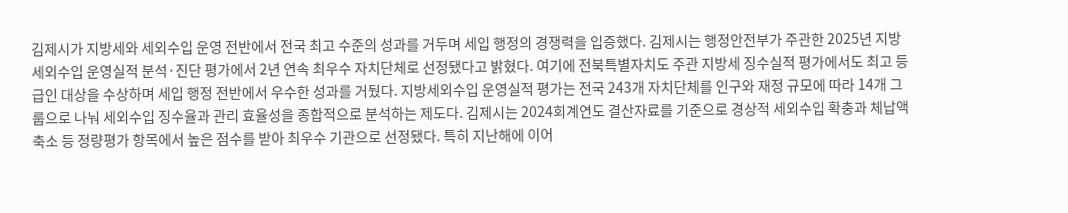김제시가 지방세와 세외수입 운영 전반에서 전국 최고 수준의 성과를 거두며 세입 행정의 경쟁력을 입증했다. 김제시는 행정안전부가 주관한 2025년 지방세외수입 운영실적 분석·진단 평가에서 2년 연속 최우수 자치단체로 선정됐다고 밝혔다. 여기에 전북특별자치도 주관 지방세 징수실적 평가에서도 최고 등급인 대상을 수상하며 세입 행정 전반에서 우수한 성과를 거뒀다. 지방세외수입 운영실적 평가는 전국 243개 자치단체를 인구와 재정 규모에 따라 14개 그룹으로 나눠 세외수입 징수율과 관리 효율성을 종합적으로 분석하는 제도다. 김제시는 2024회계연도 결산자료를 기준으로 경상적 세외수입 확충과 체납액 축소 등 정량평가 항목에서 높은 점수를 받아 최우수 기관으로 선정됐다. 특히 지난해에 이어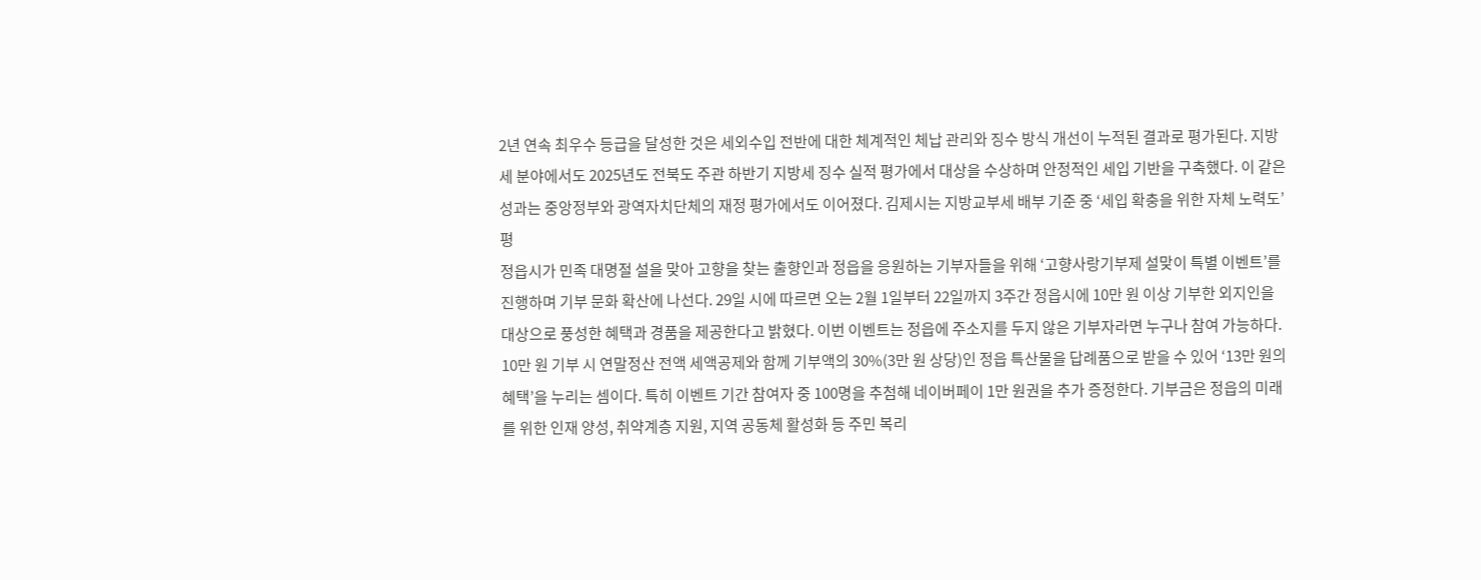2년 연속 최우수 등급을 달성한 것은 세외수입 전반에 대한 체계적인 체납 관리와 징수 방식 개선이 누적된 결과로 평가된다. 지방세 분야에서도 2025년도 전북도 주관 하반기 지방세 징수 실적 평가에서 대상을 수상하며 안정적인 세입 기반을 구축했다. 이 같은 성과는 중앙정부와 광역자치단체의 재정 평가에서도 이어졌다. 김제시는 지방교부세 배부 기준 중 ‘세입 확충을 위한 자체 노력도’ 평
정읍시가 민족 대명절 설을 맞아 고향을 찾는 출향인과 정읍을 응원하는 기부자들을 위해 ‘고향사랑기부제 설맞이 특별 이벤트’를 진행하며 기부 문화 확산에 나선다. 29일 시에 따르면 오는 2월 1일부터 22일까지 3주간 정읍시에 10만 원 이상 기부한 외지인을 대상으로 풍성한 혜택과 경품을 제공한다고 밝혔다. 이번 이벤트는 정읍에 주소지를 두지 않은 기부자라면 누구나 참여 가능하다. 10만 원 기부 시 연말정산 전액 세액공제와 함께 기부액의 30%(3만 원 상당)인 정읍 특산물을 답례품으로 받을 수 있어 ‘13만 원의 혜택’을 누리는 셈이다. 특히 이벤트 기간 참여자 중 100명을 추첨해 네이버페이 1만 원권을 추가 증정한다. 기부금은 정읍의 미래를 위한 인재 양성, 취약계층 지원, 지역 공동체 활성화 등 주민 복리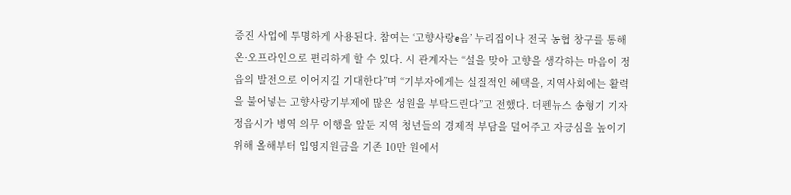증진 사업에 투명하게 사용된다. 참여는 ‘고향사랑e음’ 누리집이나 전국 농협 창구를 통해 온·오프라인으로 편리하게 할 수 있다. 시 관계자는 “설을 맞아 고향을 생각하는 마음이 정읍의 발전으로 이어지길 기대한다”며 “기부자에게는 실질적인 혜택을, 지역사회에는 활력을 불어넣는 고향사랑기부제에 많은 성원을 부탁드린다”고 전했다. 더펜뉴스 송형기 기자
정읍시가 병역 의무 이행을 앞둔 지역 청년들의 경제적 부담을 덜어주고 자긍심을 높이기 위해 올해부터 입영지원금을 기존 10만 원에서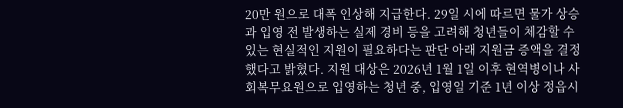20만 원으로 대폭 인상해 지급한다. 29일 시에 따르면 물가 상승과 입영 전 발생하는 실제 경비 등을 고려해 청년들이 체감할 수 있는 현실적인 지원이 필요하다는 판단 아래 지원금 증액을 결정했다고 밝혔다. 지원 대상은 2026년 1월 1일 이후 현역병이나 사회복무요원으로 입영하는 청년 중, 입영일 기준 1년 이상 정읍시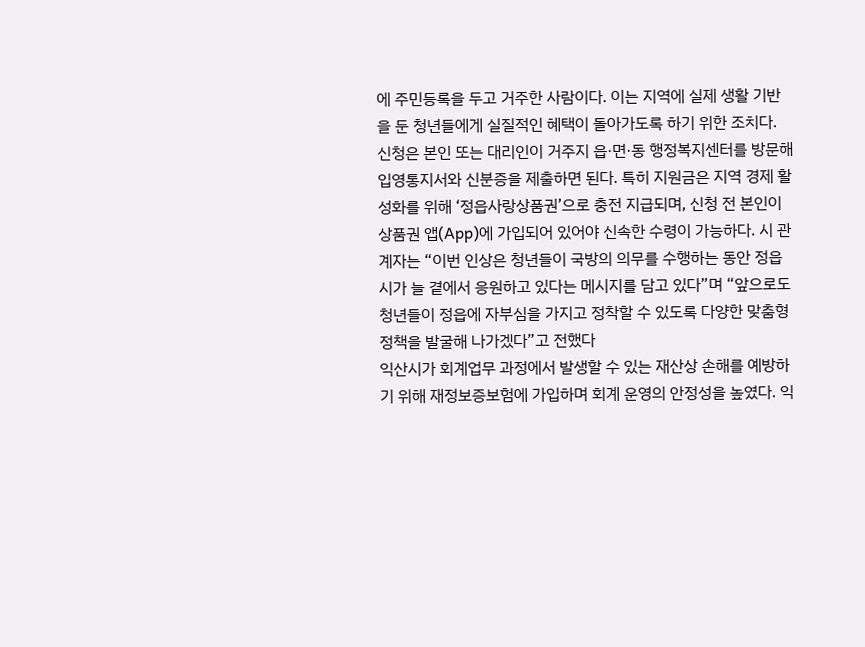에 주민등록을 두고 거주한 사람이다. 이는 지역에 실제 생활 기반을 둔 청년들에게 실질적인 혜택이 돌아가도록 하기 위한 조치다. 신청은 본인 또는 대리인이 거주지 읍·면·동 행정복지센터를 방문해 입영통지서와 신분증을 제출하면 된다. 특히 지원금은 지역 경제 활성화를 위해 ‘정읍사랑상품권’으로 충전 지급되며, 신청 전 본인이 상품권 앱(App)에 가입되어 있어야 신속한 수령이 가능하다. 시 관계자는 “이번 인상은 청년들이 국방의 의무를 수행하는 동안 정읍시가 늘 곁에서 응원하고 있다는 메시지를 담고 있다”며 “앞으로도 청년들이 정읍에 자부심을 가지고 정착할 수 있도록 다양한 맞춤형 정책을 발굴해 나가겠다”고 전했다
익산시가 회계업무 과정에서 발생할 수 있는 재산상 손해를 예방하기 위해 재정보증보험에 가입하며 회계 운영의 안정성을 높였다. 익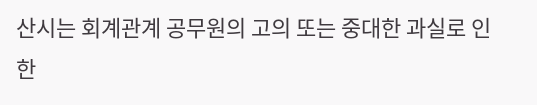산시는 회계관계 공무원의 고의 또는 중대한 과실로 인한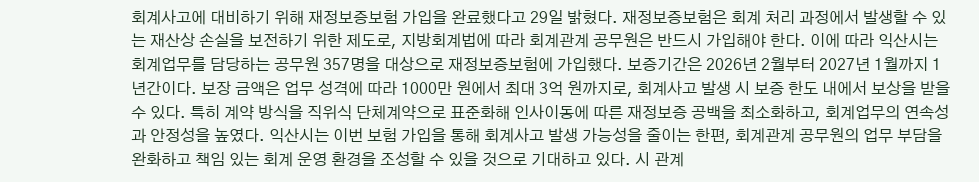회계사고에 대비하기 위해 재정보증보험 가입을 완료했다고 29일 밝혔다. 재정보증보험은 회계 처리 과정에서 발생할 수 있는 재산상 손실을 보전하기 위한 제도로, 지방회계법에 따라 회계관계 공무원은 반드시 가입해야 한다. 이에 따라 익산시는 회계업무를 담당하는 공무원 357명을 대상으로 재정보증보험에 가입했다. 보증기간은 2026년 2월부터 2027년 1월까지 1년간이다. 보장 금액은 업무 성격에 따라 1000만 원에서 최대 3억 원까지로, 회계사고 발생 시 보증 한도 내에서 보상을 받을 수 있다. 특히 계약 방식을 직위식 단체계약으로 표준화해 인사이동에 따른 재정보증 공백을 최소화하고, 회계업무의 연속성과 안정성을 높였다. 익산시는 이번 보험 가입을 통해 회계사고 발생 가능성을 줄이는 한편, 회계관계 공무원의 업무 부담을 완화하고 책임 있는 회계 운영 환경을 조성할 수 있을 것으로 기대하고 있다. 시 관계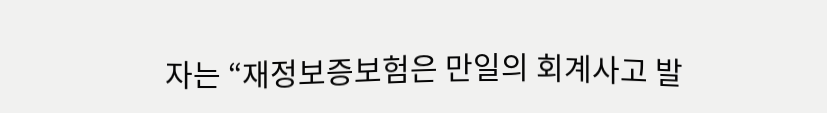자는 “재정보증보험은 만일의 회계사고 발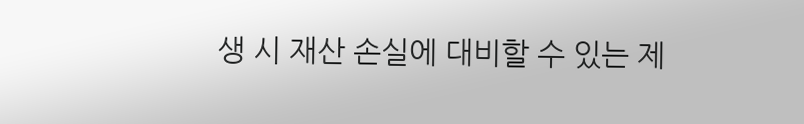생 시 재산 손실에 대비할 수 있는 제